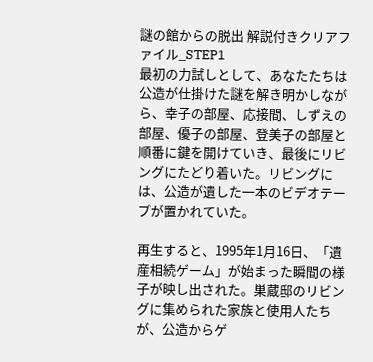謎の館からの脱出 解説付きクリアファイル_STEP1
最初の力試しとして、あなたたちは公造が仕掛けた謎を解き明かしながら、幸子の部屋、応接間、しずえの部屋、優子の部屋、登美子の部屋と順番に鍵を開けていき、最後にリビングにたどり着いた。リビングには、公造が遺した一本のビデオテープが置かれていた。

再生すると、1995年1月16日、「遺産相続ゲーム」が始まった瞬間の様子が映し出された。巣蔵邸のリビングに集められた家族と使用人たちが、公造からゲ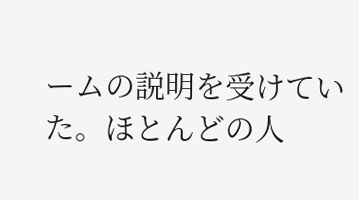ームの説明を受けていた。ほとんどの人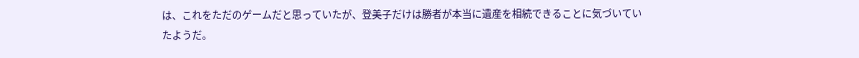は、これをただのゲームだと思っていたが、登美子だけは勝者が本当に遺産を相続できることに気づいていたようだ。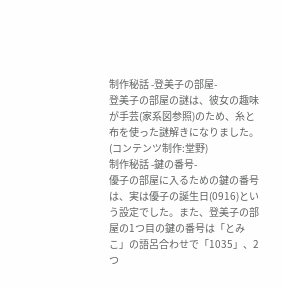制作秘話 -登美子の部屋-
登美子の部屋の謎は、彼女の趣味が手芸(家系図参照)のため、糸と布を使った謎解きになりました。(コンテンツ制作:堂野)
制作秘話 -鍵の番号-
優子の部屋に入るための鍵の番号は、実は優子の誕生日(0916)という設定でした。また、登美子の部屋の1つ目の鍵の番号は「とみこ」の語呂合わせで「1035」、2つ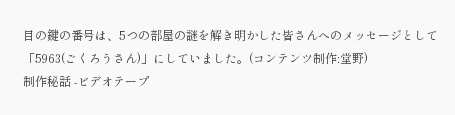目の鍵の番号は、5つの部屋の謎を解き明かした皆さんへのメッセージとして「5963(ごくろうさん)」にしていました。(コンテンツ制作:堂野)
制作秘話 -ビデオテープ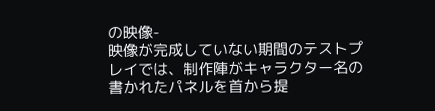の映像-
映像が完成していない期間のテストプレイでは、制作陣がキャラクター名の書かれたパネルを首から提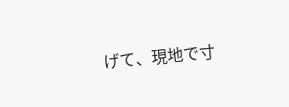げて、現地で寸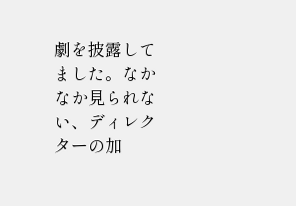劇を披露してました。なかなか見られない、ディレクターの加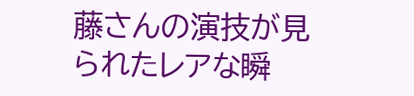藤さんの演技が見られたレアな瞬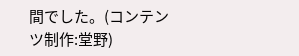間でした。(コンテンツ制作:堂野)